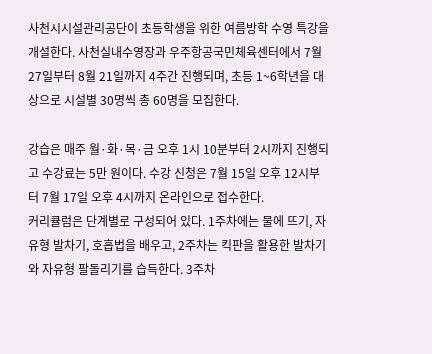사천시시설관리공단이 초등학생을 위한 여름방학 수영 특강을 개설한다. 사천실내수영장과 우주항공국민체육센터에서 7월 27일부터 8월 21일까지 4주간 진행되며, 초등 1~6학년을 대상으로 시설별 30명씩 총 60명을 모집한다.

강습은 매주 월·화·목·금 오후 1시 10분부터 2시까지 진행되고 수강료는 5만 원이다. 수강 신청은 7월 15일 오후 12시부터 7월 17일 오후 4시까지 온라인으로 접수한다.
커리큘럼은 단계별로 구성되어 있다. 1주차에는 물에 뜨기, 자유형 발차기, 호흡법을 배우고, 2주차는 킥판을 활용한 발차기와 자유형 팔돌리기를 습득한다. 3주차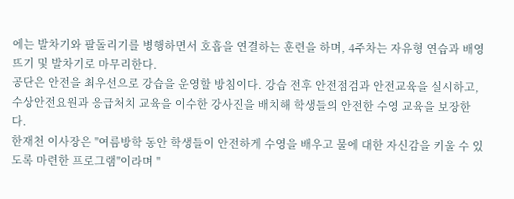에는 발차기와 팔돌리기를 병행하면서 호흡을 연결하는 훈련을 하며, 4주차는 자유형 연습과 배영 뜨기 및 발차기로 마무리한다.
공단은 안전을 최우선으로 강습을 운영할 방침이다. 강습 전후 안전점검과 안전교육을 실시하고, 수상안전요원과 응급처치 교육을 이수한 강사진을 배치해 학생들의 안전한 수영 교육을 보장한다.
한재천 이사장은 "여름방학 동안 학생들이 안전하게 수영을 배우고 물에 대한 자신감을 키울 수 있도록 마련한 프로그램"이라며 "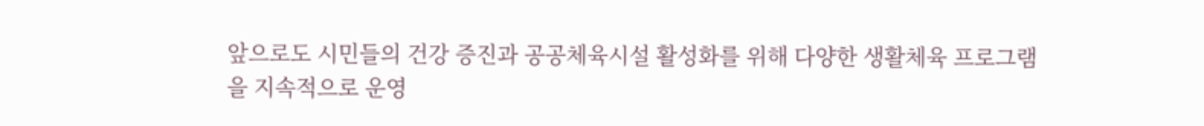앞으로도 시민들의 건강 증진과 공공체육시설 활성화를 위해 다양한 생활체육 프로그램을 지속적으로 운영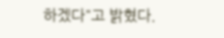하겠다"고 밝혔다.